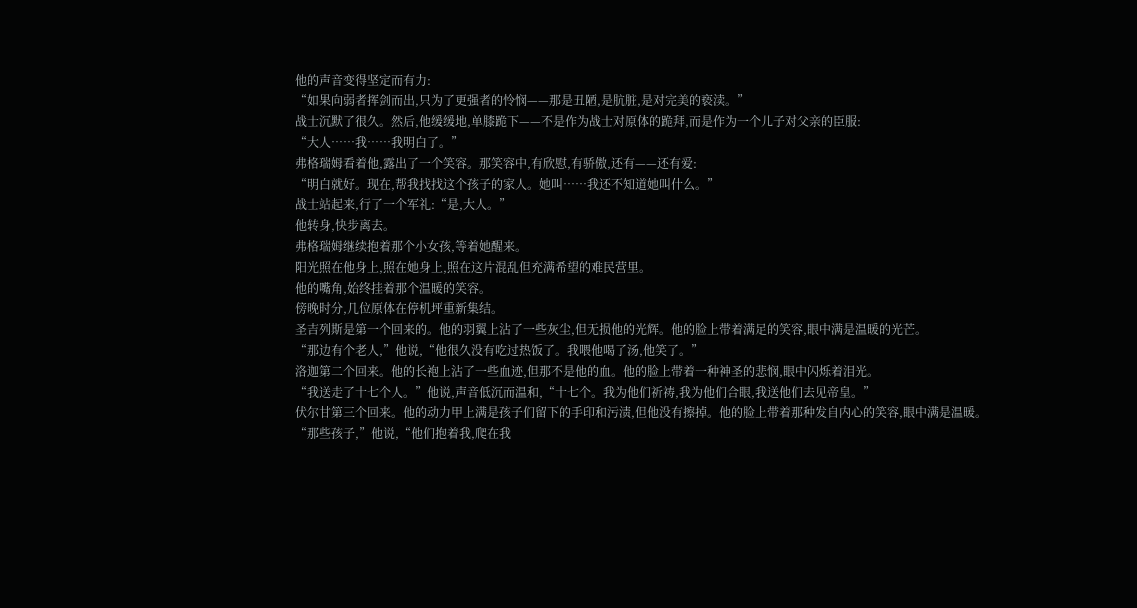他的声音变得坚定而有力:
“如果向弱者挥剑而出,只为了更强者的怜悯——那是丑陋,是肮脏,是对完美的亵渎。”
战士沉默了很久。然后,他缓缓地,单膝跪下——不是作为战士对原体的跪拜,而是作为一个儿子对父亲的臣服:
“大人……我……我明白了。”
弗格瑞姆看着他,露出了一个笑容。那笑容中,有欣慰,有骄傲,还有——还有爱:
“明白就好。现在,帮我找找这个孩子的家人。她叫……我还不知道她叫什么。”
战士站起来,行了一个军礼:“是,大人。”
他转身,快步离去。
弗格瑞姆继续抱着那个小女孩,等着她醒来。
阳光照在他身上,照在她身上,照在这片混乱但充满希望的难民营里。
他的嘴角,始终挂着那个温暖的笑容。
傍晚时分,几位原体在停机坪重新集结。
圣吉列斯是第一个回来的。他的羽翼上沾了一些灰尘,但无损他的光辉。他的脸上带着满足的笑容,眼中满是温暖的光芒。
“那边有个老人,”他说,“他很久没有吃过热饭了。我喂他喝了汤,他笑了。”
洛迦第二个回来。他的长袍上沾了一些血迹,但那不是他的血。他的脸上带着一种神圣的悲悯,眼中闪烁着泪光。
“我送走了十七个人。”他说,声音低沉而温和,“十七个。我为他们祈祷,我为他们合眼,我送他们去见帝皇。”
伏尔甘第三个回来。他的动力甲上满是孩子们留下的手印和污渍,但他没有擦掉。他的脸上带着那种发自内心的笑容,眼中满是温暖。
“那些孩子,”他说,“他们抱着我,爬在我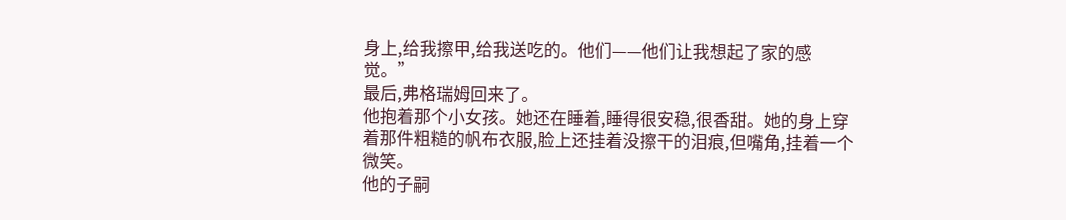身上,给我擦甲,给我送吃的。他们——他们让我想起了家的感觉。”
最后,弗格瑞姆回来了。
他抱着那个小女孩。她还在睡着,睡得很安稳,很香甜。她的身上穿着那件粗糙的帆布衣服,脸上还挂着没擦干的泪痕,但嘴角,挂着一个微笑。
他的子嗣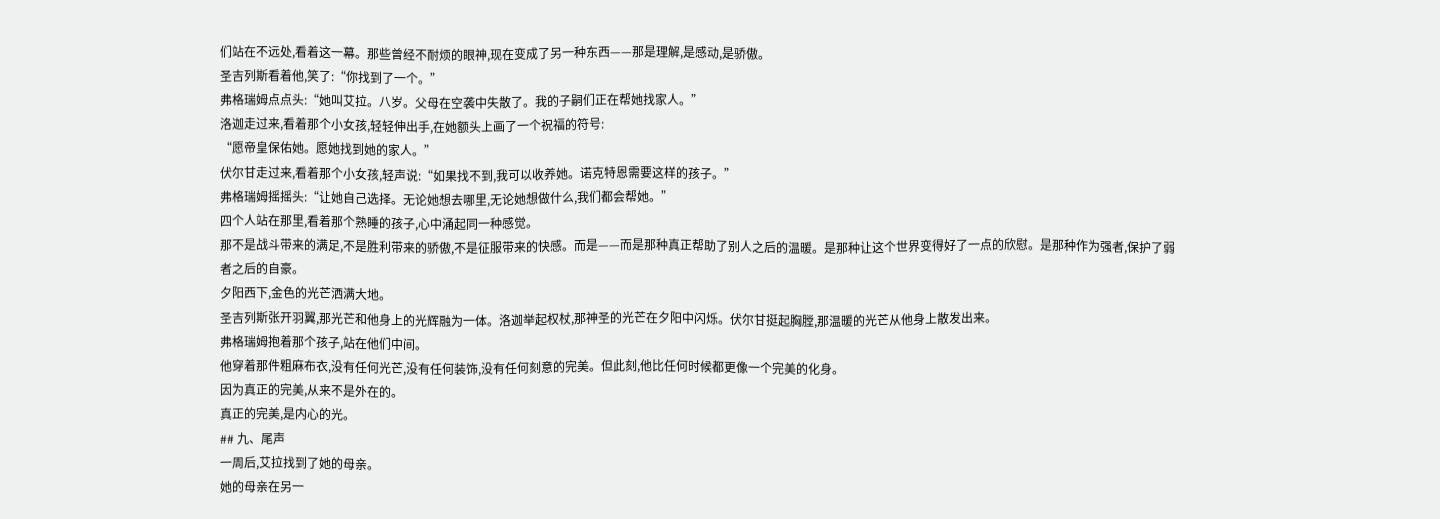们站在不远处,看着这一幕。那些曾经不耐烦的眼神,现在变成了另一种东西——那是理解,是感动,是骄傲。
圣吉列斯看着他,笑了:“你找到了一个。”
弗格瑞姆点点头:“她叫艾拉。八岁。父母在空袭中失散了。我的子嗣们正在帮她找家人。”
洛迦走过来,看着那个小女孩,轻轻伸出手,在她额头上画了一个祝福的符号:
“愿帝皇保佑她。愿她找到她的家人。”
伏尔甘走过来,看着那个小女孩,轻声说:“如果找不到,我可以收养她。诺克特恩需要这样的孩子。”
弗格瑞姆摇摇头:“让她自己选择。无论她想去哪里,无论她想做什么,我们都会帮她。”
四个人站在那里,看着那个熟睡的孩子,心中涌起同一种感觉。
那不是战斗带来的满足,不是胜利带来的骄傲,不是征服带来的快感。而是——而是那种真正帮助了别人之后的温暖。是那种让这个世界变得好了一点的欣慰。是那种作为强者,保护了弱者之后的自豪。
夕阳西下,金色的光芒洒满大地。
圣吉列斯张开羽翼,那光芒和他身上的光辉融为一体。洛迦举起权杖,那神圣的光芒在夕阳中闪烁。伏尔甘挺起胸膛,那温暖的光芒从他身上散发出来。
弗格瑞姆抱着那个孩子,站在他们中间。
他穿着那件粗麻布衣,没有任何光芒,没有任何装饰,没有任何刻意的完美。但此刻,他比任何时候都更像一个完美的化身。
因为真正的完美,从来不是外在的。
真正的完美,是内心的光。
## 九、尾声
一周后,艾拉找到了她的母亲。
她的母亲在另一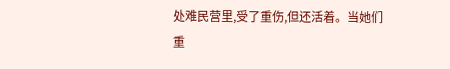处难民营里,受了重伤,但还活着。当她们重